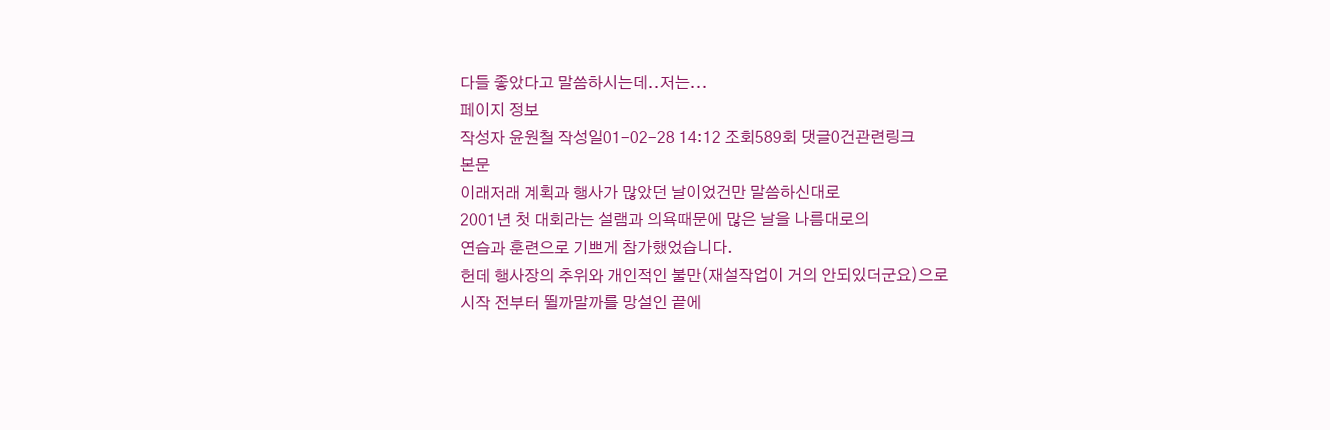다들 좋았다고 말씀하시는데..저는...
페이지 정보
작성자 윤원철 작성일01-02-28 14:12 조회589회 댓글0건관련링크
본문
이래저래 계획과 행사가 많았던 날이었건만 말씀하신대로
2001년 첫 대회라는 설램과 의욕때문에 많은 날을 나름대로의
연습과 훈련으로 기쁘게 참가했었습니다.
헌데 행사장의 추위와 개인적인 불만(재설작업이 거의 안되있더군요)으로
시작 전부터 뛸까말까를 망설인 끝에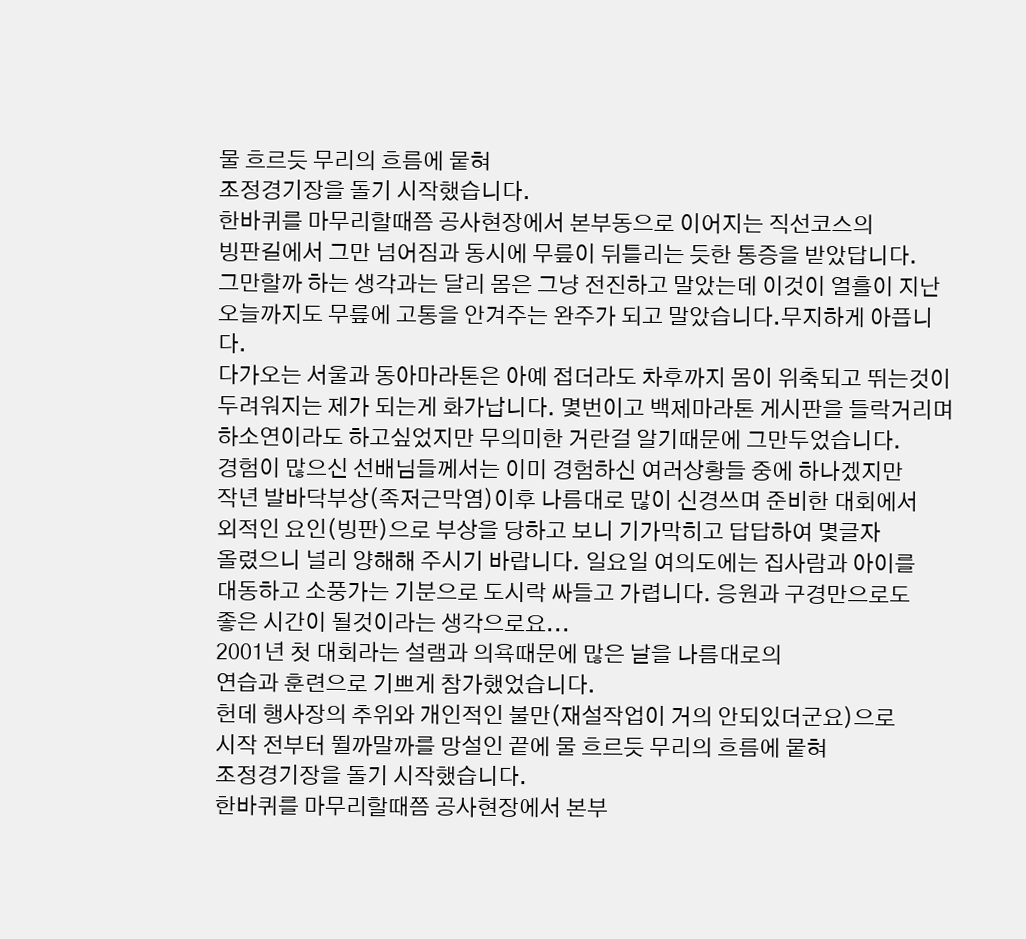물 흐르듯 무리의 흐름에 뭍혀
조정경기장을 돌기 시작했습니다.
한바퀴를 마무리할때쯤 공사현장에서 본부동으로 이어지는 직선코스의
빙판길에서 그만 넘어짐과 동시에 무릎이 뒤틀리는 듯한 통증을 받았답니다.
그만할까 하는 생각과는 달리 몸은 그냥 전진하고 말았는데 이것이 열흘이 지난
오늘까지도 무릎에 고통을 안겨주는 완주가 되고 말았습니다.무지하게 아픕니다.
다가오는 서울과 동아마라톤은 아예 접더라도 차후까지 몸이 위축되고 뛰는것이
두려워지는 제가 되는게 화가납니다. 몇번이고 백제마라톤 게시판을 들락거리며
하소연이라도 하고싶었지만 무의미한 거란걸 알기때문에 그만두었습니다.
경험이 많으신 선배님들께서는 이미 경험하신 여러상황들 중에 하나겠지만
작년 발바닥부상(족저근막염)이후 나름대로 많이 신경쓰며 준비한 대회에서
외적인 요인(빙판)으로 부상을 당하고 보니 기가막히고 답답하여 몇글자
올렸으니 널리 양해해 주시기 바랍니다. 일요일 여의도에는 집사람과 아이를
대동하고 소풍가는 기분으로 도시락 싸들고 가렵니다. 응원과 구경만으로도
좋은 시간이 될것이라는 생각으로요...
2001년 첫 대회라는 설램과 의욕때문에 많은 날을 나름대로의
연습과 훈련으로 기쁘게 참가했었습니다.
헌데 행사장의 추위와 개인적인 불만(재설작업이 거의 안되있더군요)으로
시작 전부터 뛸까말까를 망설인 끝에 물 흐르듯 무리의 흐름에 뭍혀
조정경기장을 돌기 시작했습니다.
한바퀴를 마무리할때쯤 공사현장에서 본부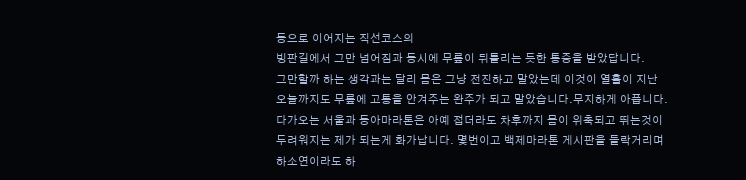동으로 이어지는 직선코스의
빙판길에서 그만 넘어짐과 동시에 무릎이 뒤틀리는 듯한 통증을 받았답니다.
그만할까 하는 생각과는 달리 몸은 그냥 전진하고 말았는데 이것이 열흘이 지난
오늘까지도 무릎에 고통을 안겨주는 완주가 되고 말았습니다.무지하게 아픕니다.
다가오는 서울과 동아마라톤은 아예 접더라도 차후까지 몸이 위축되고 뛰는것이
두려워지는 제가 되는게 화가납니다. 몇번이고 백제마라톤 게시판을 들락거리며
하소연이라도 하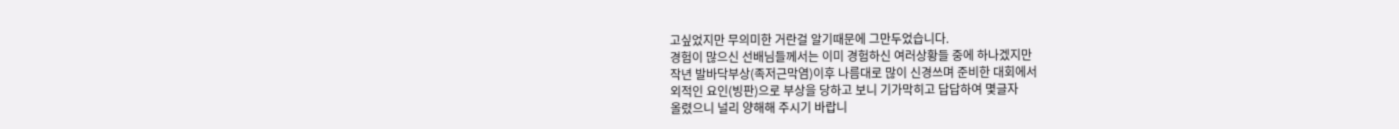고싶었지만 무의미한 거란걸 알기때문에 그만두었습니다.
경험이 많으신 선배님들께서는 이미 경험하신 여러상황들 중에 하나겠지만
작년 발바닥부상(족저근막염)이후 나름대로 많이 신경쓰며 준비한 대회에서
외적인 요인(빙판)으로 부상을 당하고 보니 기가막히고 답답하여 몇글자
올렸으니 널리 양해해 주시기 바랍니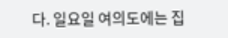다. 일요일 여의도에는 집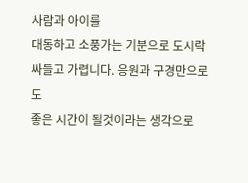사람과 아이를
대동하고 소풍가는 기분으로 도시락 싸들고 가렵니다. 응원과 구경만으로도
좋은 시간이 될것이라는 생각으로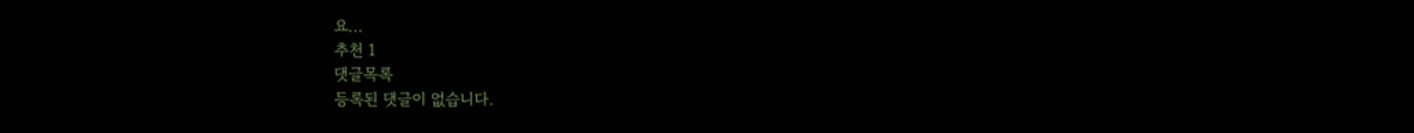요...
추천 1
댓글목록
등록된 댓글이 없습니다.